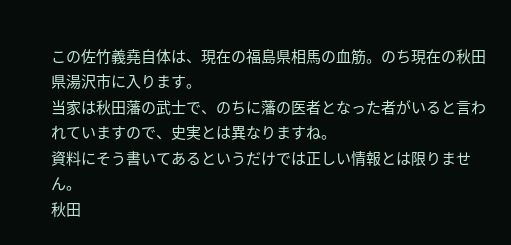この佐竹義堯自体は、現在の福島県相馬の血筋。のち現在の秋田県湯沢市に入ります。
当家は秋田藩の武士で、のちに藩の医者となった者がいると言われていますので、史実とは異なりますね。
資料にそう書いてあるというだけでは正しい情報とは限りません。
秋田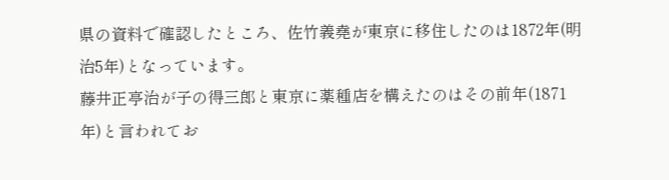県の資料で確認したところ、佐竹義堯が東京に移住したのは1872年(明治5年)となっています。
藤井正亭治が子の得三郎と東京に薬種店を構えたのはその前年(1871年)と言われてお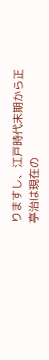りますし、江戸時代末期から正亭治は現在の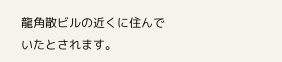龍角散ビルの近くに住んでいたとされます。